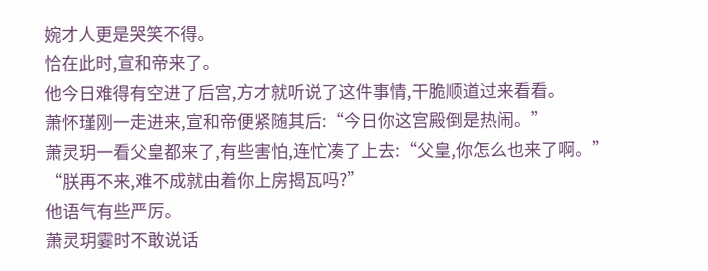婉才人更是哭笑不得。
恰在此时,宣和帝来了。
他今日难得有空进了后宫,方才就听说了这件事情,干脆顺道过来看看。
萧怀瑾刚一走进来,宣和帝便紧随其后:“今日你这宫殿倒是热闹。”
萧灵玥一看父皇都来了,有些害怕,连忙凑了上去:“父皇,你怎么也来了啊。”
“朕再不来,难不成就由着你上房揭瓦吗?”
他语气有些严厉。
萧灵玥霎时不敢说话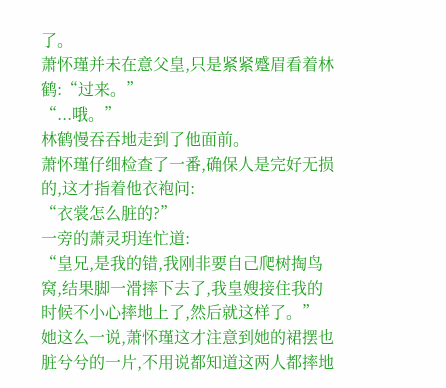了。
萧怀瑾并未在意父皇,只是紧紧蹙眉看着林鹤:“过来。”
“...哦。”
林鹤慢吞吞地走到了他面前。
萧怀瑾仔细检查了一番,确保人是完好无损的,这才指着他衣袍问:
“衣裳怎么脏的?”
一旁的萧灵玥连忙道:
“皇兄,是我的错,我刚非要自己爬树掏鸟窝,结果脚一滑摔下去了,我皇嫂接住我的时候不小心摔地上了,然后就这样了。”
她这么一说,萧怀瑾这才注意到她的裙摆也脏兮兮的一片,不用说都知道这两人都摔地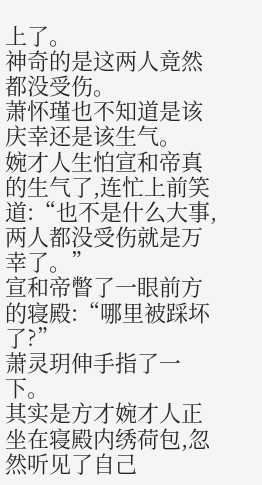上了。
神奇的是这两人竟然都没受伤。
萧怀瑾也不知道是该庆幸还是该生气。
婉才人生怕宣和帝真的生气了,连忙上前笑道:“也不是什么大事,两人都没受伤就是万幸了。”
宣和帝瞥了一眼前方的寝殿:“哪里被踩坏了?”
萧灵玥伸手指了一下。
其实是方才婉才人正坐在寝殿内绣荷包,忽然听见了自己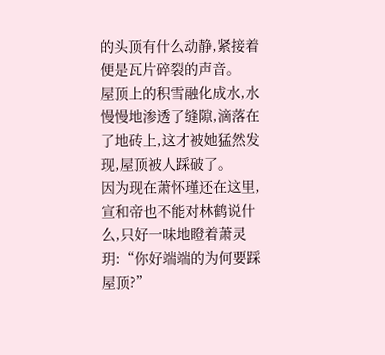的头顶有什么动静,紧接着便是瓦片碎裂的声音。
屋顶上的积雪融化成水,水慢慢地渗透了缝隙,滴落在了地砖上,这才被她猛然发现,屋顶被人踩破了。
因为现在萧怀瑾还在这里,宣和帝也不能对林鹤说什么,只好一味地瞪着萧灵玥:“你好端端的为何要踩屋顶?”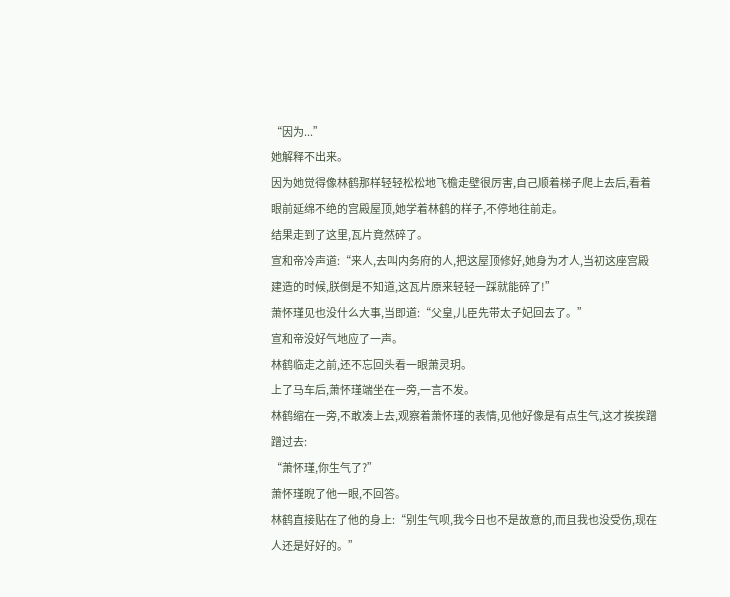“因为...”
她解释不出来。
因为她觉得像林鹤那样轻轻松松地飞檐走壁很厉害,自己顺着梯子爬上去后,看着眼前延绵不绝的宫殿屋顶,她学着林鹤的样子,不停地往前走。
结果走到了这里,瓦片竟然碎了。
宣和帝冷声道:“来人,去叫内务府的人,把这屋顶修好,她身为才人,当初这座宫殿建造的时候,朕倒是不知道,这瓦片原来轻轻一踩就能碎了!”
萧怀瑾见也没什么大事,当即道:“父皇,儿臣先带太子妃回去了。”
宣和帝没好气地应了一声。
林鹤临走之前,还不忘回头看一眼萧灵玥。
上了马车后,萧怀瑾端坐在一旁,一言不发。
林鹤缩在一旁,不敢凑上去,观察着萧怀瑾的表情,见他好像是有点生气,这才挨挨蹭蹭过去:
“萧怀瑾,你生气了?”
萧怀瑾睨了他一眼,不回答。
林鹤直接贴在了他的身上:“别生气呗,我今日也不是故意的,而且我也没受伤,现在人还是好好的。”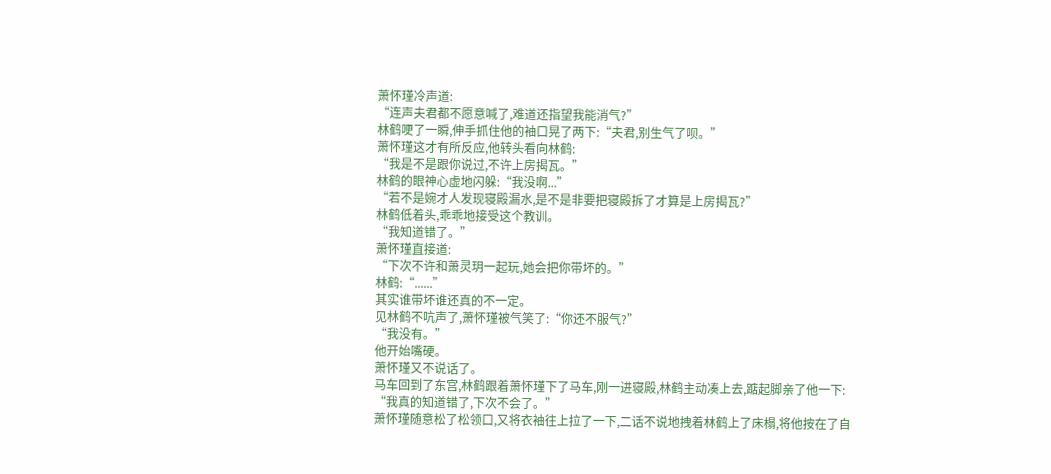萧怀瑾冷声道:
“连声夫君都不愿意喊了,难道还指望我能消气?”
林鹤哽了一瞬,伸手抓住他的袖口晃了两下:“夫君,别生气了呗。”
萧怀瑾这才有所反应,他转头看向林鹤:
“我是不是跟你说过,不许上房揭瓦。”
林鹤的眼神心虚地闪躲:“我没啊...”
“若不是婉才人发现寝殿漏水,是不是非要把寝殿拆了才算是上房揭瓦?”
林鹤低着头,乖乖地接受这个教训。
“我知道错了。”
萧怀瑾直接道:
“下次不许和萧灵玥一起玩,她会把你带坏的。”
林鹤:“......”
其实谁带坏谁还真的不一定。
见林鹤不吭声了,萧怀瑾被气笑了:“你还不服气?”
“我没有。”
他开始嘴硬。
萧怀瑾又不说话了。
马车回到了东宫,林鹤跟着萧怀瑾下了马车,刚一进寝殿,林鹤主动凑上去,踮起脚亲了他一下:
“我真的知道错了,下次不会了。”
萧怀瑾随意松了松领口,又将衣袖往上拉了一下,二话不说地拽着林鹤上了床榻,将他按在了自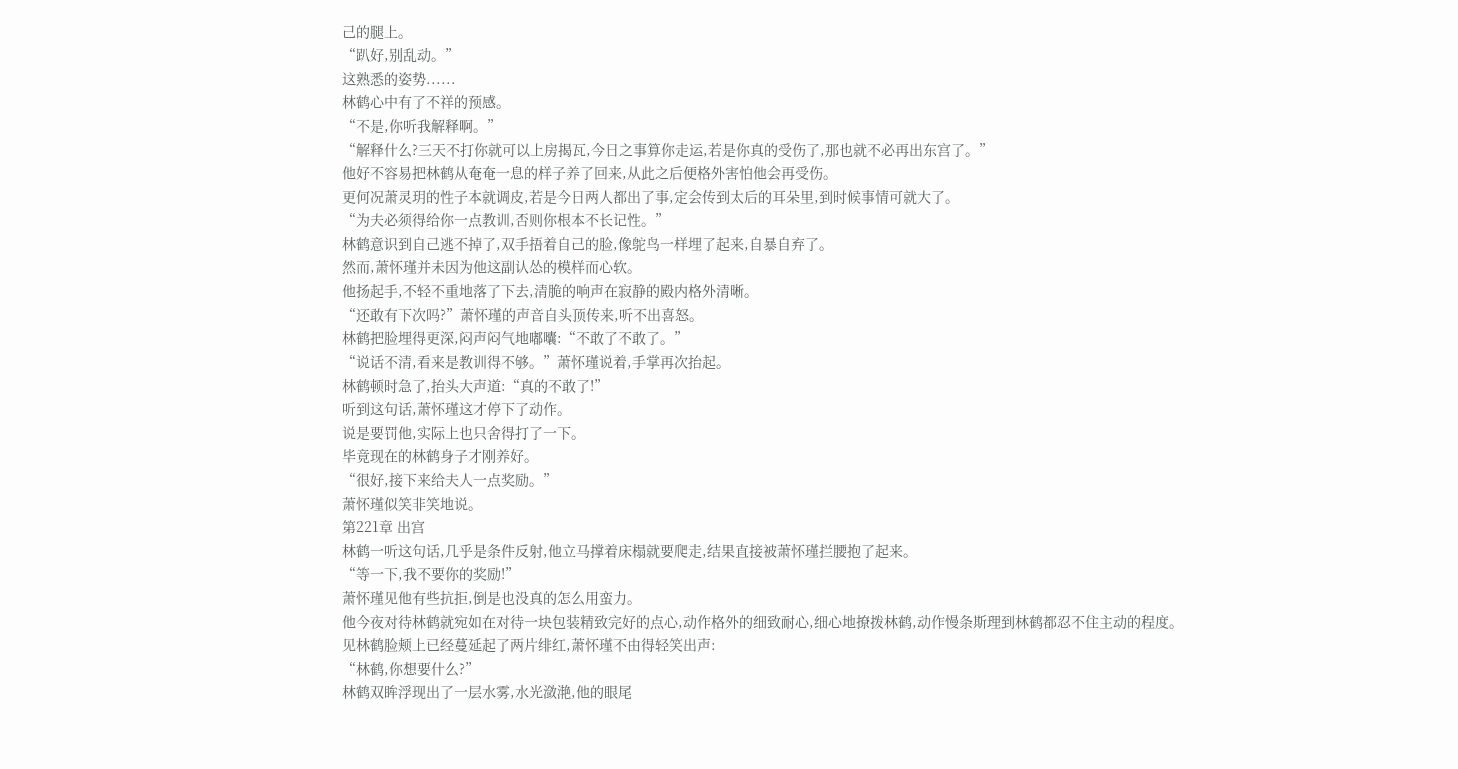己的腿上。
“趴好,别乱动。”
这熟悉的姿势......
林鹤心中有了不祥的预感。
“不是,你听我解释啊。”
“解释什么?三天不打你就可以上房揭瓦,今日之事算你走运,若是你真的受伤了,那也就不必再出东宫了。”
他好不容易把林鹤从奄奄一息的样子养了回来,从此之后便格外害怕他会再受伤。
更何况萧灵玥的性子本就调皮,若是今日两人都出了事,定会传到太后的耳朵里,到时候事情可就大了。
“为夫必须得给你一点教训,否则你根本不长记性。”
林鹤意识到自己逃不掉了,双手捂着自己的脸,像鸵鸟一样埋了起来,自暴自弃了。
然而,萧怀瑾并未因为他这副认怂的模样而心软。
他扬起手,不轻不重地落了下去,清脆的响声在寂静的殿内格外清晰。
“还敢有下次吗?”萧怀瑾的声音自头顶传来,听不出喜怒。
林鹤把脸埋得更深,闷声闷气地嘟囔:“不敢了不敢了。”
“说话不清,看来是教训得不够。”萧怀瑾说着,手掌再次抬起。
林鹤顿时急了,抬头大声道:“真的不敢了!”
听到这句话,萧怀瑾这才停下了动作。
说是要罚他,实际上也只舍得打了一下。
毕竟现在的林鹤身子才刚养好。
“很好,接下来给夫人一点奖励。”
萧怀瑾似笑非笑地说。
第221章 出宫
林鹤一听这句话,几乎是条件反射,他立马撑着床榻就要爬走,结果直接被萧怀瑾拦腰抱了起来。
“等一下,我不要你的奖励!”
萧怀瑾见他有些抗拒,倒是也没真的怎么用蛮力。
他今夜对待林鹤就宛如在对待一块包装精致完好的点心,动作格外的细致耐心,细心地撩拨林鹤,动作慢条斯理到林鹤都忍不住主动的程度。
见林鹤脸颊上已经蔓延起了两片绯红,萧怀瑾不由得轻笑出声:
“林鹤,你想要什么?”
林鹤双眸浮现出了一层水雾,水光潋滟,他的眼尾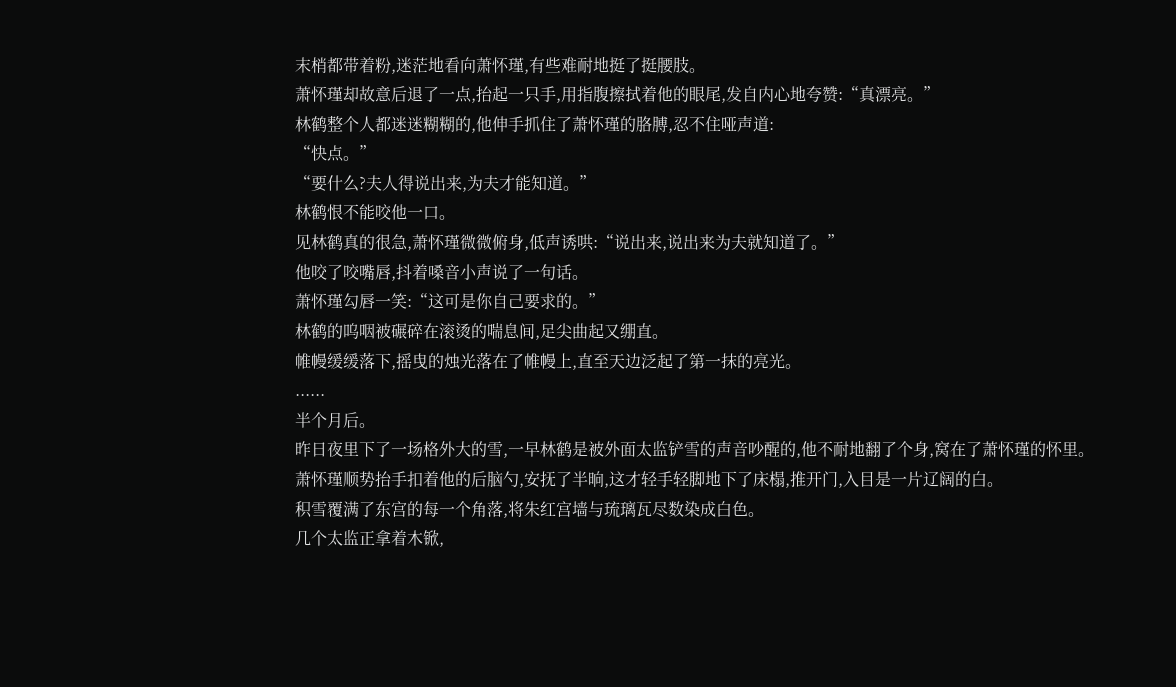末梢都带着粉,迷茫地看向萧怀瑾,有些难耐地挺了挺腰肢。
萧怀瑾却故意后退了一点,抬起一只手,用指腹擦拭着他的眼尾,发自内心地夸赞:“真漂亮。”
林鹤整个人都迷迷糊糊的,他伸手抓住了萧怀瑾的胳膊,忍不住哑声道:
“快点。”
“要什么?夫人得说出来,为夫才能知道。”
林鹤恨不能咬他一口。
见林鹤真的很急,萧怀瑾微微俯身,低声诱哄:“说出来,说出来为夫就知道了。”
他咬了咬嘴唇,抖着嗓音小声说了一句话。
萧怀瑾勾唇一笑:“这可是你自己要求的。”
林鹤的呜咽被碾碎在滚烫的喘息间,足尖曲起又绷直。
帷幔缓缓落下,摇曳的烛光落在了帷幔上,直至天边泛起了第一抹的亮光。
......
半个月后。
昨日夜里下了一场格外大的雪,一早林鹤是被外面太监铲雪的声音吵醒的,他不耐地翻了个身,窝在了萧怀瑾的怀里。
萧怀瑾顺势抬手扣着他的后脑勺,安抚了半晌,这才轻手轻脚地下了床榻,推开门,入目是一片辽阔的白。
积雪覆满了东宫的每一个角落,将朱红宫墙与琉璃瓦尽数染成白色。
几个太监正拿着木锨,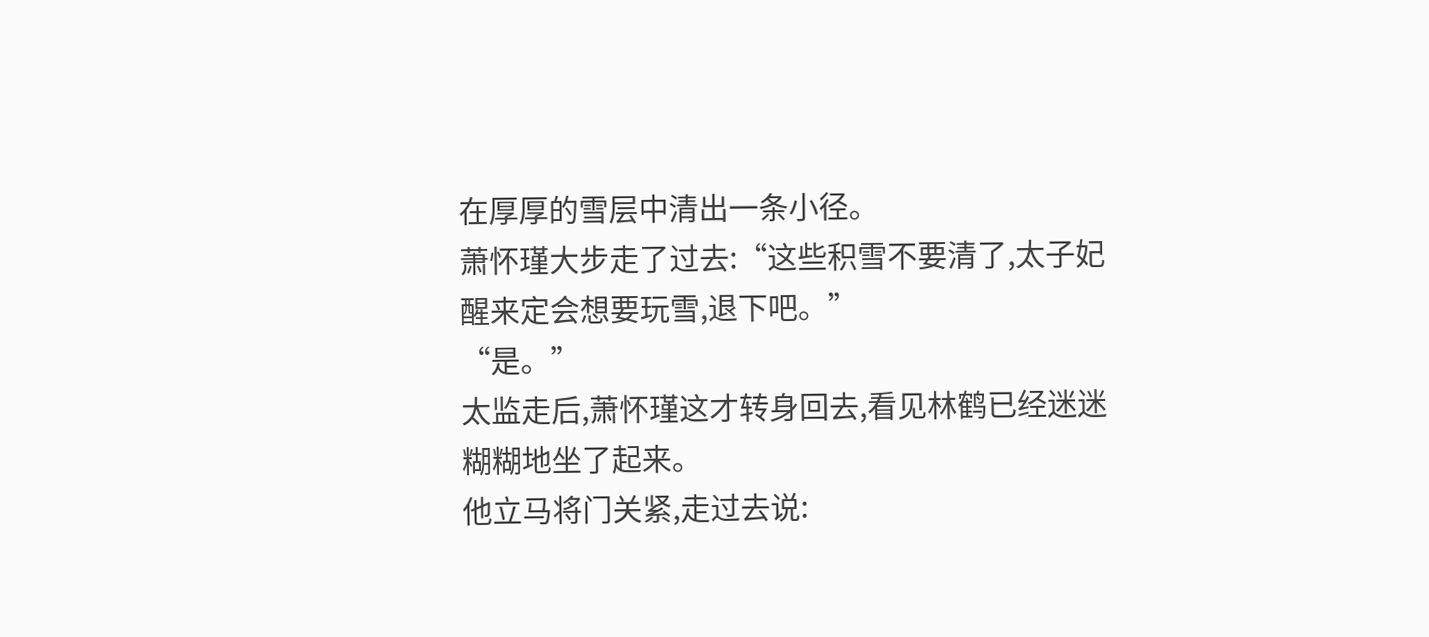在厚厚的雪层中清出一条小径。
萧怀瑾大步走了过去:“这些积雪不要清了,太子妃醒来定会想要玩雪,退下吧。”
“是。”
太监走后,萧怀瑾这才转身回去,看见林鹤已经迷迷糊糊地坐了起来。
他立马将门关紧,走过去说: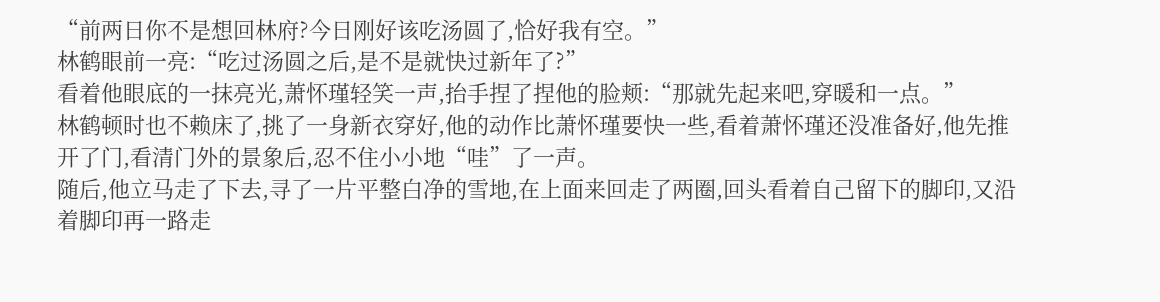“前两日你不是想回林府?今日刚好该吃汤圆了,恰好我有空。”
林鹤眼前一亮:“吃过汤圆之后,是不是就快过新年了?”
看着他眼底的一抹亮光,萧怀瑾轻笑一声,抬手捏了捏他的脸颊:“那就先起来吧,穿暖和一点。”
林鹤顿时也不赖床了,挑了一身新衣穿好,他的动作比萧怀瑾要快一些,看着萧怀瑾还没准备好,他先推开了门,看清门外的景象后,忍不住小小地“哇”了一声。
随后,他立马走了下去,寻了一片平整白净的雪地,在上面来回走了两圈,回头看着自己留下的脚印,又沿着脚印再一路走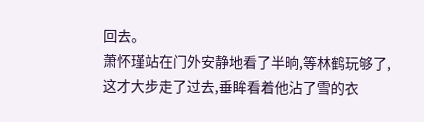回去。
萧怀瑾站在门外安静地看了半晌,等林鹤玩够了,这才大步走了过去,垂眸看着他沾了雪的衣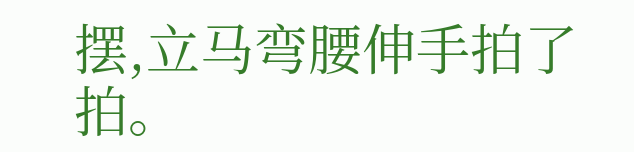摆,立马弯腰伸手拍了拍。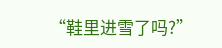“鞋里进雪了吗?”